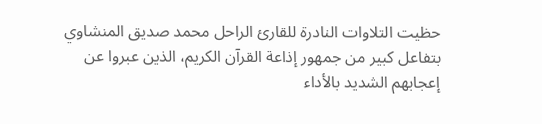حظيت التلاوات النادرة للقارئ الراحل محمد صديق المنشاوي بتفاعل كبير من جمهور إذاعة القرآن الكريم، الذين عبروا عن إعجابهم الشديد بالأداء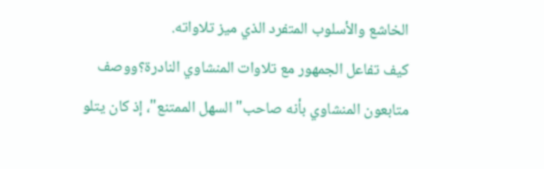الخاشع والأسلوب المتفرد الذي ميز تلاواته.
كيف تفاعل الجمهور مع تلاوات المنشاوي النادرة؟ووصف متابعون المنشاوي بأنه صاحب" السهل الممتنع"، إذ كان يتلو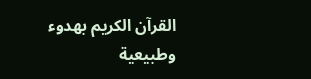القرآن الكريم بهدوء وطبيعية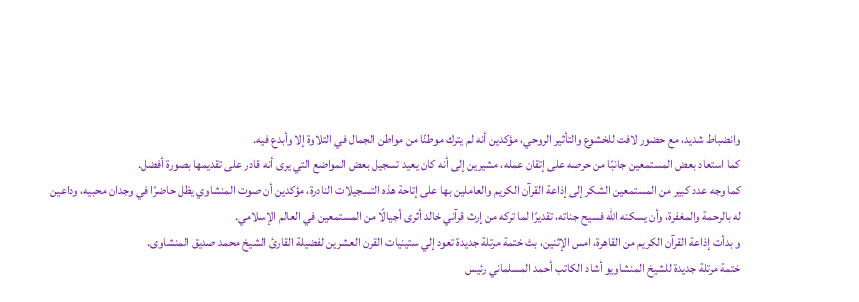وانضباط شديد، مع حضور لافت للخشوع والتأثير الروحي، مؤكدين أنه لم يترك موطنًا من مواطن الجمال في التلاوة إلا وأبدع فيه.
كما استعاد بعض المستمعين جانبًا من حرصه على إتقان عمله، مشيرين إلى أنه كان يعيد تسجيل بعض المواضع التي يرى أنه قادر على تقديمها بصورة أفضل.
كما وجه عدد كبير من المستمعين الشكر إلى إذاعة القرآن الكريم والعاملين بها على إتاحة هذه التسجيلات النادرة، مؤكدين أن صوت المنشاوي يظل حاضرًا في وجدان محبيه، وداعين له بالرحمة والمغفرة، وأن يسكنه الله فسيح جناته، تقديرًا لما تركه من إرث قرآني خالد أثرى أجيالًا من المستمعين في العالم الإسلامي.
و بدأت إذاعة القرآن الكريم من القاهرة، امس الإثنين، بث ختمة مرتلة جديدة تعود إلي ستينيات القرن العشرين لفضيلة القارئ الشيخ محمد صديق المنشاوى.
ختمة مرتلة جديدة للشيخ المنشاويو أشاد الكاتب أحمد المسلماني رئيس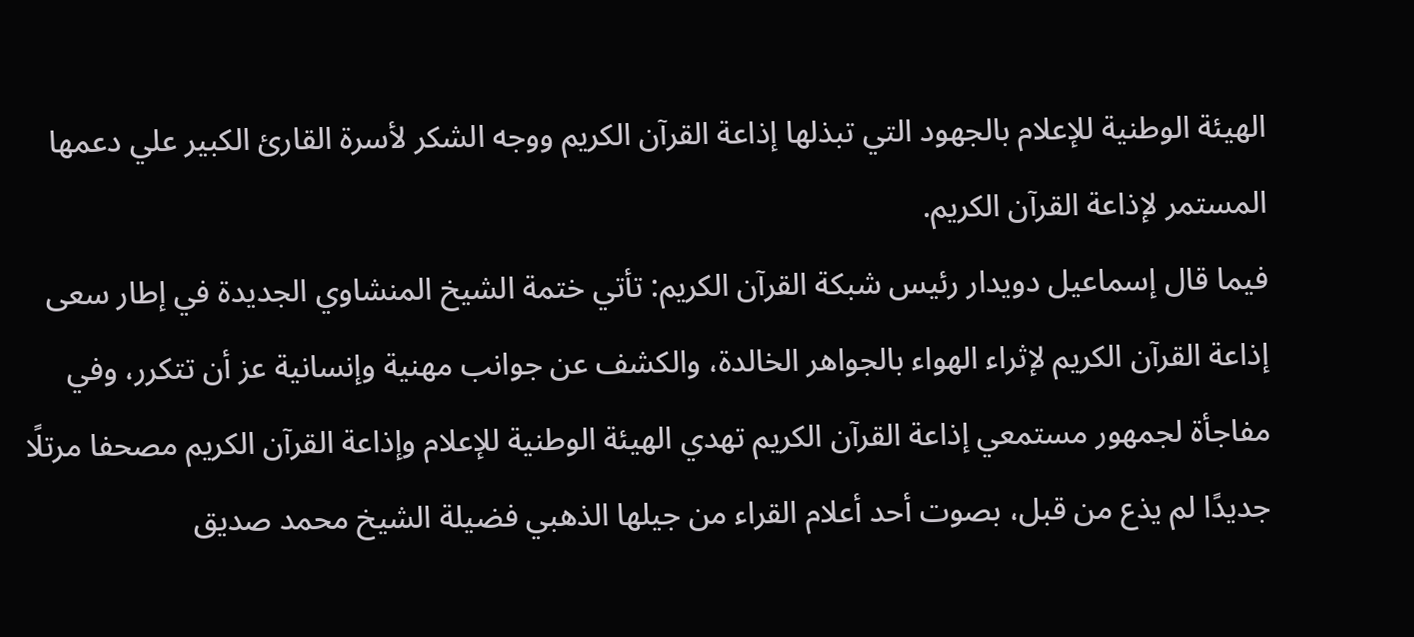الهيئة الوطنية للإعلام بالجهود التي تبذلها إذاعة القرآن الكريم ووجه الشكر لأسرة القارئ الكبير علي دعمها المستمر لإذاعة القرآن الكريم.
فيما قال إسماعيل دويدار رئيس شبكة القرآن الكريم: تأتي ختمة الشيخ المنشاوي الجديدة في إطار سعى إذاعة القرآن الكريم لإثراء الهواء بالجواهر الخالدة، والكشف عن جوانب مهنية وإنسانية عز أن تتكرر، وفي مفاجأة لجمهور مستمعي إذاعة القرآن الكريم تهدي الهيئة الوطنية للإعلام وإذاعة القرآن الكريم مصحفا مرتلًا جديدًا لم يذع من قبل، بصوت أحد أعلام القراء من جيلها الذهبي فضيلة الشيخ محمد صديق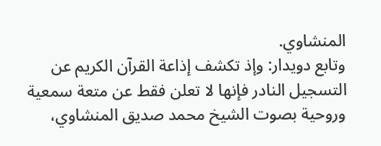المنشاوي.
وتابع دويدار: وإذ تكشف إذاعة القرآن الكريم عن التسجيل النادر فإنها لا تعلن فقط عن متعة سمعية وروحية بصوت الشيخ محمد صديق المنشاوي،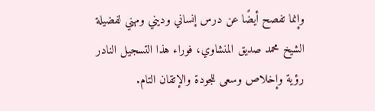وإنما تفصح أيضًا عن درس إنساني وديني ومهني لفضيلة الشيخ محمد صديق المنشاوي، فوراء هذا التسجيل النادر رؤية وإخلاص وسعى للجودة والإتقان التام.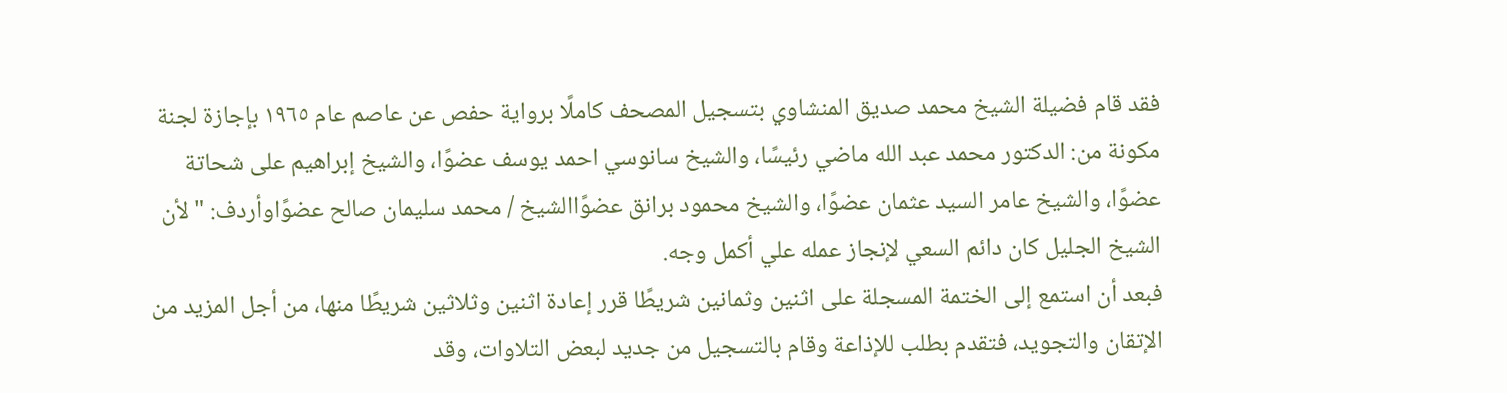فقد قام فضيلة الشيخ محمد صديق المنشاوي بتسجيل المصحف كاملًا برواية حفص عن عاصم عام ١٩٦٥ بإجازة لجنة مكونة من: الدكتور محمد عبد الله ماضي رئيسًا، والشيخ سانوسي احمد يوسف عضوًا، والشيخ إبراهيم على شحاتة عضوًا، والشيخ عامر السيد عثمان عضوًا، والشيخ محمود برانق عضوًاالشيخ / محمد سليمان صالح عضوًاوأردف: " لأن الشيخ الجليل كان دائم السعي لإنجاز عمله علي أكمل وجه.
فبعد أن استمع إلى الختمة المسجلة على اثنين وثمانين شريطًا قرر إعادة اثنين وثلاثين شريطًا منها، من أجل المزيد من الإتقان والتجويد، فتقدم بطلب للإذاعة وقام بالتسجيل من جديد لبعض التلاوات، وقد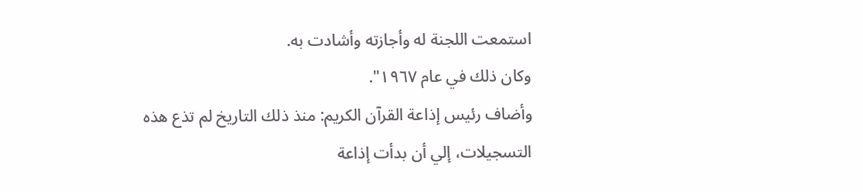استمعت اللجنة له وأجازته وأشادت به.
وكان ذلك في عام ١٩٦٧".
وأضاف رئيس إذاعة القرآن الكريم: منذ ذلك التاريخ لم تذع هذه التسجيلات، إلي أن بدأت إذاعة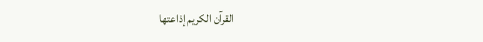القرآن الكريم إذاعتها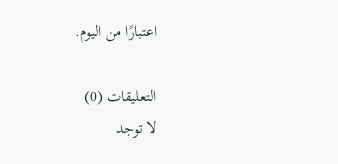اعتبارًا من اليوم.

التعليقات (0)
لا توجد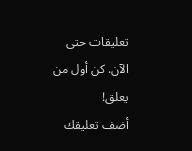تعليقات حتى الآن. كن أول من يعلق!
أضف تعليقك